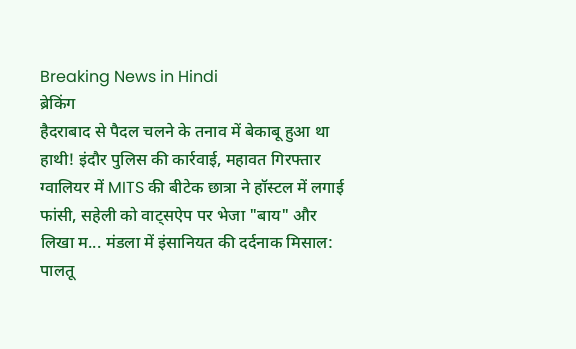Breaking News in Hindi
ब्रेकिंग
हैदराबाद से पैदल चलने के तनाव में बेकाबू हुआ था हाथी! इंदौर पुलिस की कार्रवाई, महावत गिरफ्तार ग्वालियर में MITS की बीटेक छात्रा ने हॉस्टल में लगाई फांसी, सहेली को वाट्सऐप पर भेजा "बाय" और लिखा म... मंडला में इंसानियत की दर्दनाक मिसाल: पालतू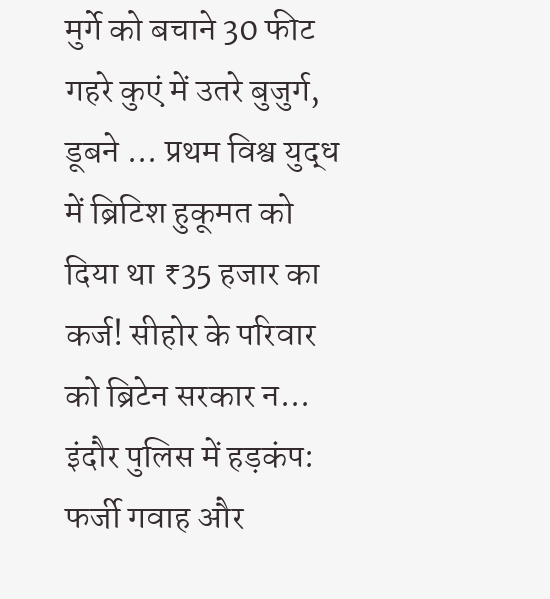मुर्गे को बचाने 30 फीट गहरे कुएं में उतरे बुजुर्ग, डूबने ... प्रथम विश्व युद्ध में ब्रिटिश हुकूमत को दिया था ₹35 हजार का कर्ज! सीहोर के परिवार को ब्रिटेन सरकार न... इंदौर पुलिस में हड़कंप: फर्जी गवाह और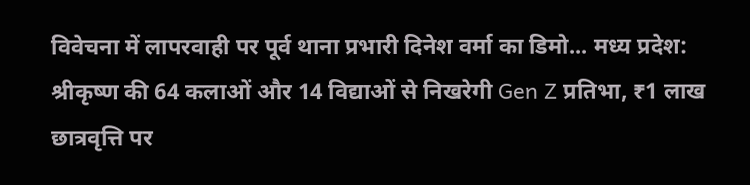विवेचना में लापरवाही पर पूर्व थाना प्रभारी दिनेश वर्मा का डिमो... मध्य प्रदेश: श्रीकृष्ण की 64 कलाओं और 14 विद्याओं से निखरेगी Gen Z प्रतिभा, ₹1 लाख छात्रवृत्ति पर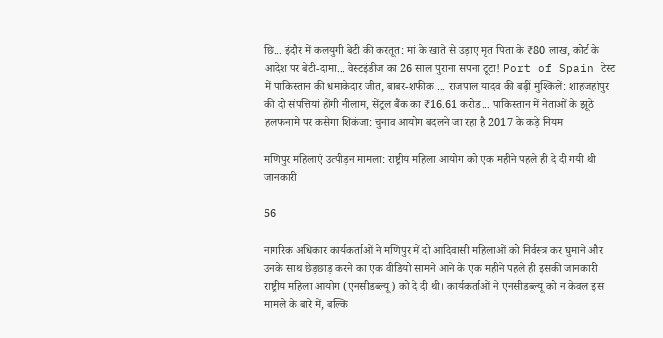छि... इंदौर में कलयुगी बेटी की करतूत: मां के खाते से उड़ाए मृत पिता के ₹80 लाख, कोर्ट के आदेश पर बेटी-दामा... वेस्टइंडीज का 26 साल पुराना सपना टूटा! Port of Spain टेस्ट में पाकिस्तान की धमाकेदार जीत, बाबर-शफीक ... राजपाल यादव की बढ़ीं मुश्किलें: शाहजहांपुर की दो संपत्तियां होंगी नीलाम, सेंट्रल बैंक का ₹16.61 करोड... पाकिस्तान में नेताओं के झूठे हलफनामे पर कसेगा शिकंजा: चुनाव आयोग बदलने जा रहा है 2017 के कड़े नियम

मणिपुर महिलाएं उत्पीड़न मामला: राष्ट्रीय महिला आयोग को एक महीने पहले ही दे दी गयी थी जानकारी

56

नागरिक अधिकार कार्यकर्ताओं ने मणिपुर में दो आदिवासी महिलाओं को निर्वस्त्र कर घुमाने और उनके साथ छेड़छाड़ करने का एक वीडियो सामने आने के एक महीने पहले ही इसकी जानकारी राष्ट्रीय महिला आयोग (एनसीडब्ल्यू) को दे दी थी। कार्यकर्ताओं ने एनसीडब्ल्यू को न केवल इस मामले के बारे में, बल्कि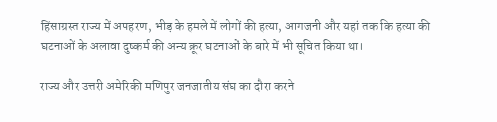हिंसाग्रस्त राज्य में अपहरण, भीड़ के हमले में लोगों की हत्या, आगजनी और यहां तक कि हत्या की घटनाओं के अलावा दुष्कर्म की अन्य क्रूर घटनाओं के बारे में भी सूचित किया था।

राज्य और उत्तरी अमेरिकी मणिपुर जनजातीय संघ का दौरा करने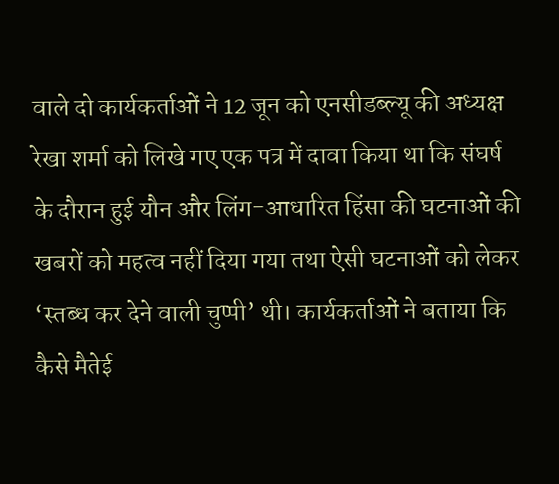वाले दो कार्यकर्ताओं ने 12 जून को एनसीडब्ल्यू की अध्यक्ष रेखा शर्मा को लिखे गए एक पत्र में दावा किया था कि संघर्ष के दौरान हुई यौन और लिंग-आधारित हिंसा की घटनाओं की खबरों को महत्व नहीं दिया गया तथा ऐसी घटनाओं को लेकर ‘स्तब्ध कर देने वाली चुप्पी’ थी। कार्यकर्ताओं ने बताया कि कैसे मैतेई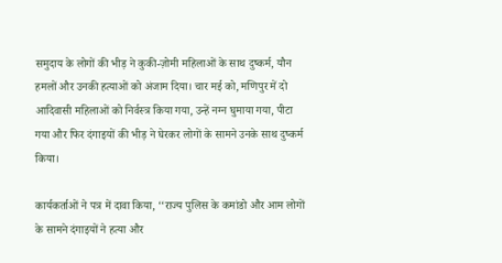समुदाय के लोगों की भीड़ ने कुकी-ज़ोमी महिलाओं के साथ दुष्कर्म, यौन हमलों और उनकी हत्याओं को अंजाम दिया। चार मई को, मणिपुर में दो आदिवासी महिलाओं को निर्वस्त्र किया गया, उन्हें नग्न घुमाया गया, पीटा गया और फिर दंगाइयों की भीड़ ने घेरकर लोगों के सामने उनके साथ दुष्कर्म किया।

कार्यकर्ताओं ने पत्र में दावा किया, ‘‘राज्य पुलिस के कमांडो और आम लोगों के सामने दंगाइयों ने हत्या और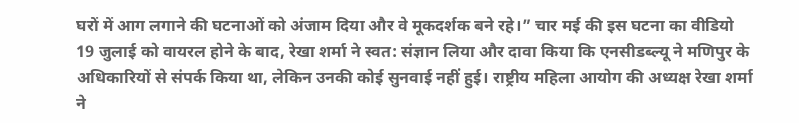घरों में आग लगाने की घटनाओं को अंजाम दिया और वे मूकदर्शक बने रहे।” चार मई की इस घटना का वीडियो 19 जुलाई को वायरल होने के बाद, रेखा शर्मा ने स्वत: संज्ञान लिया और दावा किया कि एनसीडब्ल्यू ने मणिपुर के अधिकारियों से संपर्क किया था, लेकिन उनकी कोई सुनवाई नहीं हुई। राष्ट्रीय महिला आयोग की अध्यक्ष रेखा शर्मा ने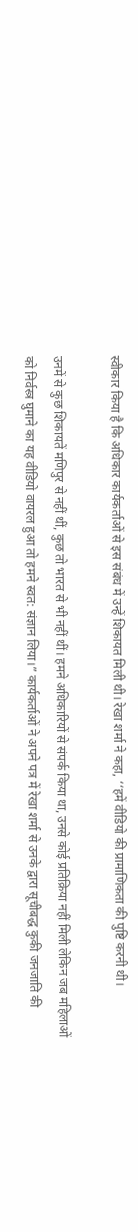स्वीकार किया है कि अधिकार कार्यकर्ताओं से इस संबंध में उन्हें शिकायत मिली थी। रेखा शर्मा ने कहा, ‘‘हमें वीडियो की प्रामाणिकता की पुष्टि करनी थी।

उनमें से कुछ शिकायतें मणिपुर से नहीं थीं, कुछ तो भारत से भी नहीं थीं। हमने अधिकारियों से संपर्क किया था, उनसे कोई प्रतिक्रिया नहीं मिली लेकिन जब महिलाओं को निर्वस्त्र घुमाने का यह वीडियो वायरल हुआ तो हमने स्वत: संज्ञान लिया।” कार्यकर्ताओं ने अपने पत्र में रेखा शर्मा से उनके द्वारा सूचीबद्ध कुकी जनजाति की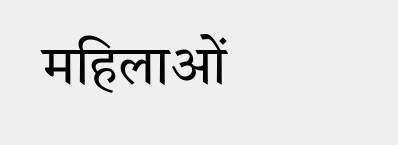महिलाओं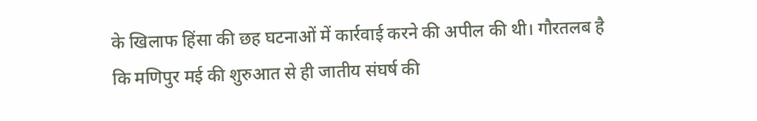के खिलाफ हिंसा की छह घटनाओं में कार्रवाई करने की अपील की थी। गौरतलब है कि मणिपुर मई की शुरुआत से ही जातीय संघर्ष की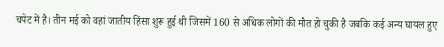चपेट में है। तीन मई को वहां जातीय हिंसा शुरू हुई थी जिसमें 160 से अधिक लोगों की मौत हो चुकी है जबकि कई अन्य घायल हुए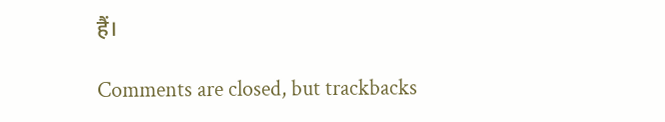हैं।

Comments are closed, but trackbacks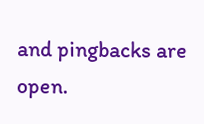and pingbacks are open.